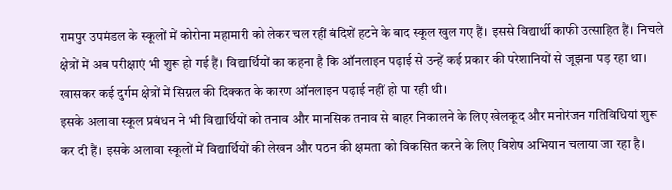रामपुर उपमंडल के स्कूलों में कोरोना महामारी को लेकर चल रहीं बंदिशें हटने के बाद स्कूल खुल गए हैं। इससे विद्यार्थी काफी उत्साहित हैं। निचले क्षेत्रों में अब परीक्षाएं भी शुरू हो गई हैं। विद्यार्थियों का कहना है कि ऑनलाइन पढ़ाई से उन्हें कई प्रकार की परेशानियों से जूझना पड़ रहा था। खासकर कई दुर्गम क्षेत्रों में सिग्नल की दिक्कत के कारण ऑनलाइन पढ़ाई नहीं हो पा रही थी।
इसके अलावा स्कूल प्रबंधन ने भी विद्यार्थियों को तनाव और मानसिक तनाव से बाहर निकालने के लिए खेलकूद और मनोरंजन गतिविधियां शुरू कर दी हैं। इसके अलावा स्कूलों में विद्यार्थियों की लेखन और पठन की क्षमता को विकसित करने के लिए विशेष अभियान चलाया जा रहा है।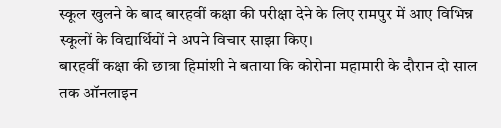स्कूल खुलने के बाद बारहवीं कक्षा की परीक्षा देने के लिए रामपुर में आए विभिन्न स्कूलों के विद्यार्थियों ने अपने विचार साझा किए।
बारहवीं कक्षा की छात्रा हिमांशी ने बताया कि कोरोना महामारी के दौरान दो साल तक ऑनलाइन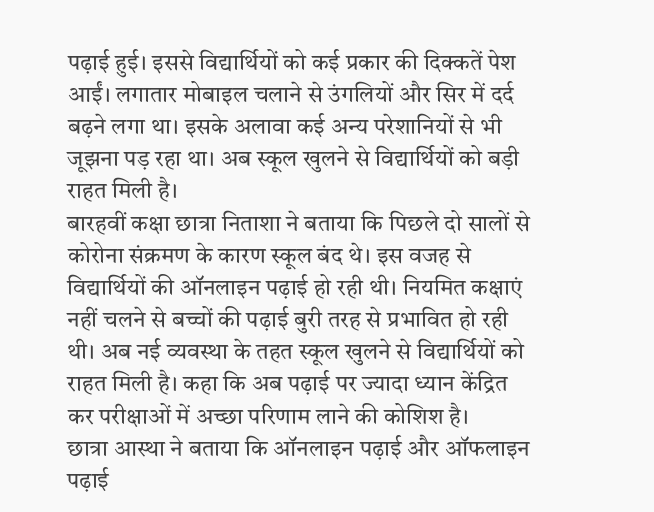पढ़ाई हुई। इससे विद्यार्थियों को कई प्रकार की दिक्कतें पेश आईं। लगातार मोबाइल चलाने से उंगलियों और सिर में दर्द बढ़ने लगा था। इसके अलावा कई अन्य परेशानियों से भी जूझना पड़ रहा था। अब स्कूल खुलने से विद्यार्थियों को बड़ी राहत मिली है।
बारहवीं कक्षा छात्रा निताशा ने बताया कि पिछले दो सालों से कोरोना संक्रमण के कारण स्कूल बंद थे। इस वजह से विद्यार्थियों की ऑनलाइन पढ़ाई हो रही थी। नियमित कक्षाएं नहीं चलने से बच्चों की पढ़ाई बुरी तरह से प्रभावित हो रही थी। अब नई व्यवस्था के तहत स्कूल खुलने से विद्यार्थियों को राहत मिली है। कहा कि अब पढ़ाई पर ज्यादा ध्यान केंद्रित कर परीक्षाओं में अच्छा परिणाम लाने की कोशिश है।
छात्रा आस्था ने बताया कि ऑनलाइन पढ़ाई और ऑफलाइन पढ़ाई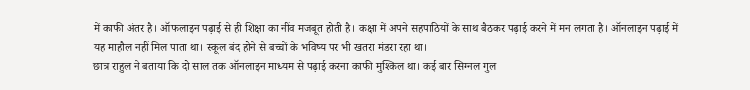में काफी अंतर है। ऑफलाइन पढ़ाई से ही शिक्षा का नींव मजबूत होती है। कक्षा में अपने सहपाठियों के साथ बैठकर पढ़ाई करने में मन लगता है। ऑनलाइन पढ़ाई में यह माहौल नहीं मिल पाता था। स्कूल बंद होने से बच्चों के भविष्य पर भी खतरा मंडरा रहा था।
छात्र राहुल ने बताया कि दो साल तक ऑनलाइन माध्यम से पढ़ाई करना काफी मुश्किल था। कई बार सिग्नल गुल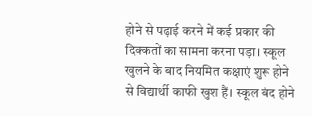होने से पढ़ाई करने में कई प्रकार की दिक्कतों का सामना करना पड़ा। स्कूल खुलने के बाद नियमित कक्षाएं शुरू होने से विद्यार्थी काफी खुश हैं। स्कूल बंद होने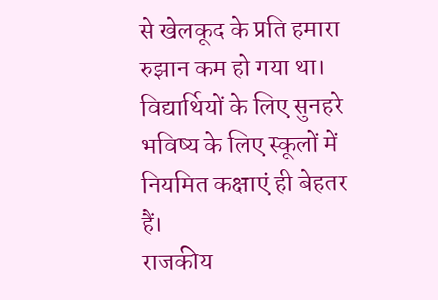से खेलकूद के प्रति हमारा रुझान कम हो गया था। विद्यार्थियों के लिए सुनहरे भविष्य के लिए स्कूलों में नियमित कक्षाएं ही बेहतर हैं।
राजकीय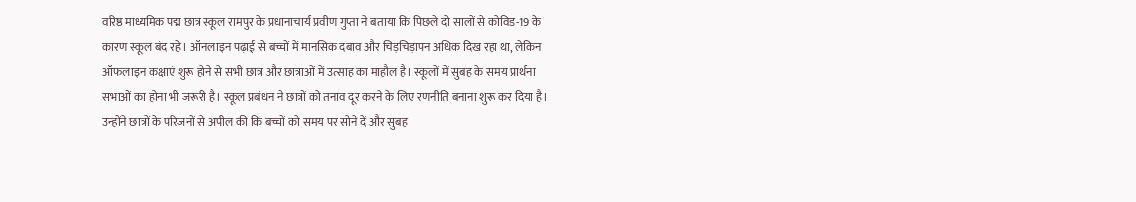वरिष्ठ माध्यमिक पद्म छात्र स्कूल रामपुर के प्रधानाचार्य प्रवीण गुप्ता ने बताया कि पिछले दो सालों से कोविड-19 के कारण स्कूल बंद रहे। ऑनलाइन पढ़ाई से बच्चों में मानसिक दबाव और चिड़चिड़ापन अधिक दिख रहा था, लेकिन ऑफलाइन कक्षाएं शुरू होने से सभी छात्र और छात्राओं में उत्साह का माहौल है। स्कूलों में सुबह के समय प्रार्थना सभाओं का होना भी जरूरी है। स्कूल प्रबंधन ने छात्रों को तनाव दूर करने के लिए रणनीति बनाना शुरू कर दिया है। उन्होंने छात्रों के परिजनों से अपील की कि बच्चों को समय पर सोने दें और सुबह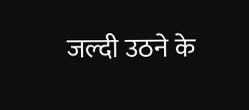जल्दी उठने के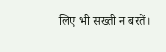लिए भी सख्ती न बरतें।